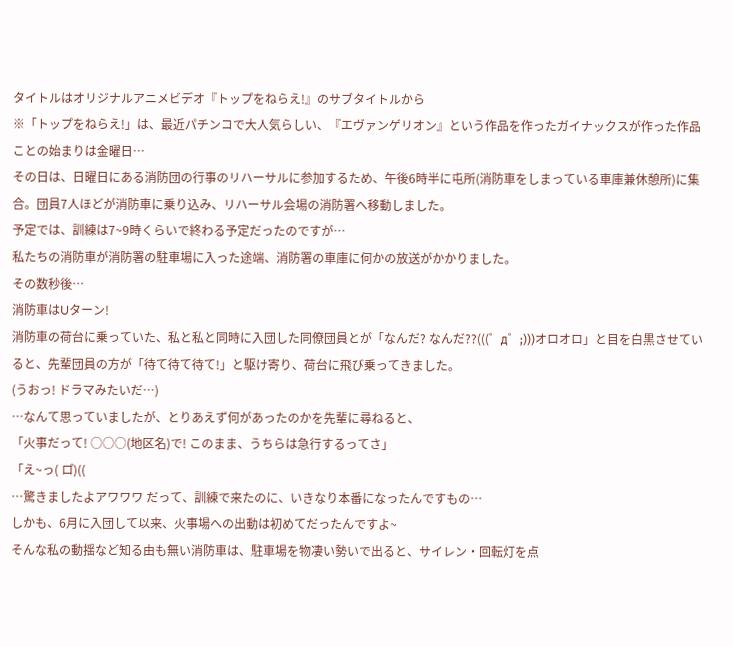タイトルはオリジナルアニメビデオ『トップをねらえ!』のサブタイトルから
※「トップをねらえ!」は、最近パチンコで大人気らしい、『エヴァンゲリオン』という作品を作ったガイナックスが作った作品
ことの始まりは金曜日…
その日は、日曜日にある消防団の行事のリハーサルに参加するため、午後6時半に屯所(消防車をしまっている車庫兼休憩所)に集合。団員7人ほどが消防車に乗り込み、リハーサル会場の消防署へ移動しました。
予定では、訓練は7~9時くらいで終わる予定だったのですが…
私たちの消防車が消防署の駐車場に入った途端、消防署の車庫に何かの放送がかかりました。
その数秒後…
消防車はUターン!
消防車の荷台に乗っていた、私と私と同時に入団した同僚団員とが「なんだ? なんだ??(((゜д゜;)))オロオロ」と目を白黒させていると、先輩団員の方が「待て待て待て!」と駆け寄り、荷台に飛び乗ってきました。
(うおっ! ドラマみたいだ…)
…なんて思っていましたが、とりあえず何があったのかを先輩に尋ねると、
「火事だって! ○○○(地区名)で! このまま、うちらは急行するってさ」
「え~っ( ロ゚)((
…驚きましたよアワワワ だって、訓練で来たのに、いきなり本番になったんですもの…
しかも、6月に入団して以来、火事場への出動は初めてだったんですよ~
そんな私の動揺など知る由も無い消防車は、駐車場を物凄い勢いで出ると、サイレン・回転灯を点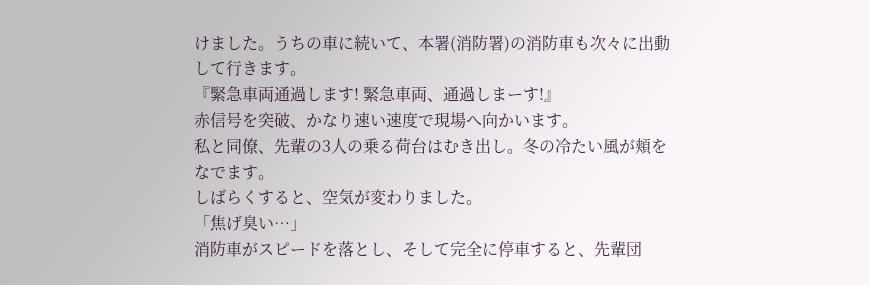けました。うちの車に続いて、本署(消防署)の消防車も次々に出動して行きます。
『緊急車両通過します! 緊急車両、通過しまーす!』
赤信号を突破、かなり速い速度で現場へ向かいます。
私と同僚、先輩の3人の乗る荷台はむき出し。冬の冷たい風が頬をなでます。
しばらくすると、空気が変わりました。
「焦げ臭い…」
消防車がスピードを落とし、そして完全に停車すると、先輩団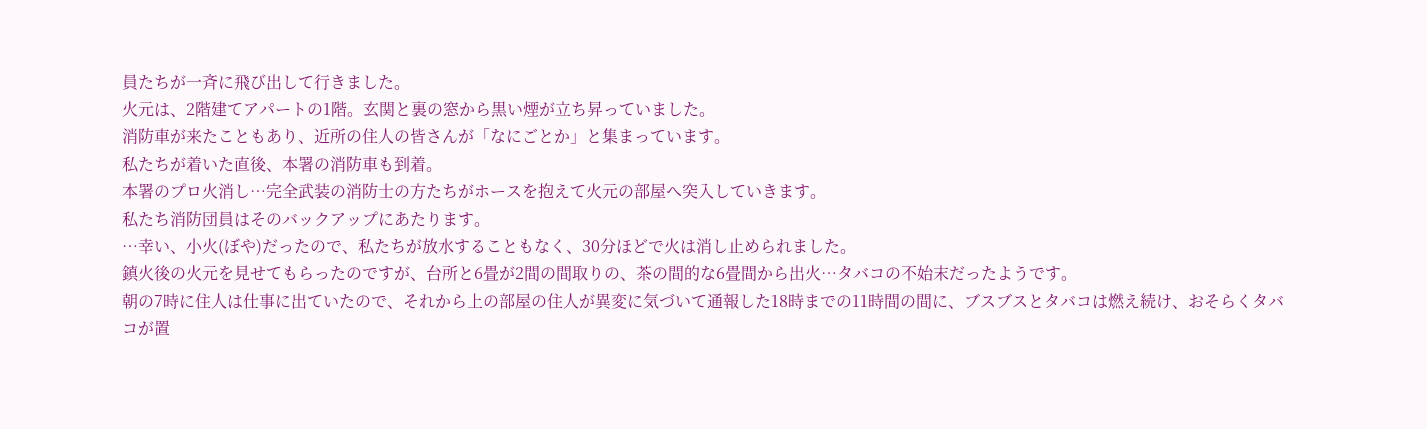員たちが一斉に飛び出して行きました。
火元は、2階建てアパートの1階。玄関と裏の窓から黒い煙が立ち昇っていました。
消防車が来たこともあり、近所の住人の皆さんが「なにごとか」と集まっています。
私たちが着いた直後、本署の消防車も到着。
本署のプロ火消し…完全武装の消防士の方たちがホースを抱えて火元の部屋へ突入していきます。
私たち消防団員はそのバックアップにあたります。
…幸い、小火(ぼや)だったので、私たちが放水することもなく、30分ほどで火は消し止められました。
鎮火後の火元を見せてもらったのですが、台所と6畳が2間の間取りの、茶の間的な6畳間から出火…タバコの不始末だったようです。
朝の7時に住人は仕事に出ていたので、それから上の部屋の住人が異変に気づいて通報した18時までの11時間の間に、ブスブスとタバコは燃え続け、おそらくタバコが置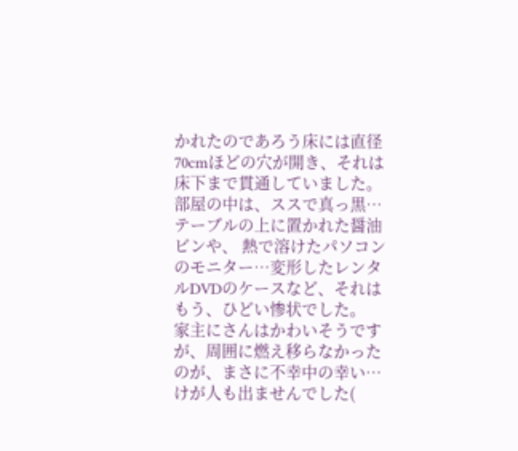かれたのであろう床には直径70cmほどの穴が開き、それは床下まで貫通していました。
部屋の中は、ススで真っ黒…テーブルの上に置かれた醤油ビンや、 熱で溶けたパソコンのモニター…変形したレンタルDVDのケースなど、それはもう、ひどい惨状でした。
家主にさんはかわいそうですが、周囲に燃え移らなかったのが、まさに不幸中の幸い…けが人も出ませんでした(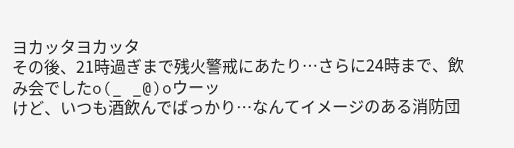ヨカッタヨカッタ
その後、21時過ぎまで残火警戒にあたり…さらに24時まで、飲み会でしたo(_ _@)oウーッ
けど、いつも酒飲んでばっかり…なんてイメージのある消防団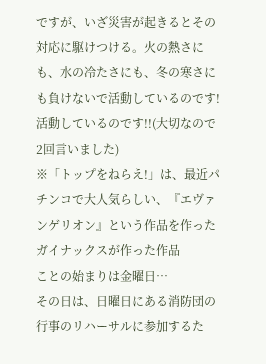ですが、いざ災害が起きるとその対応に駆けつける。火の熱さにも、水の冷たさにも、冬の寒さにも負けないで活動しているのです! 活動しているのです!!(大切なので2回言いました)
※「トップをねらえ!」は、最近パチンコで大人気らしい、『エヴァンゲリオン』という作品を作ったガイナックスが作った作品
ことの始まりは金曜日…
その日は、日曜日にある消防団の行事のリハーサルに参加するた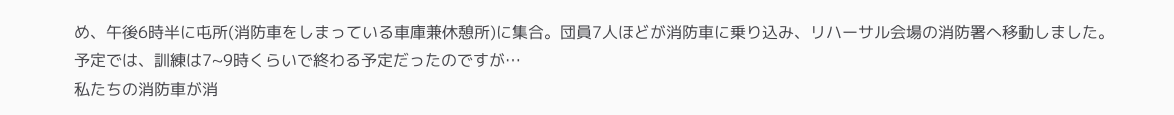め、午後6時半に屯所(消防車をしまっている車庫兼休憩所)に集合。団員7人ほどが消防車に乗り込み、リハーサル会場の消防署へ移動しました。
予定では、訓練は7~9時くらいで終わる予定だったのですが…
私たちの消防車が消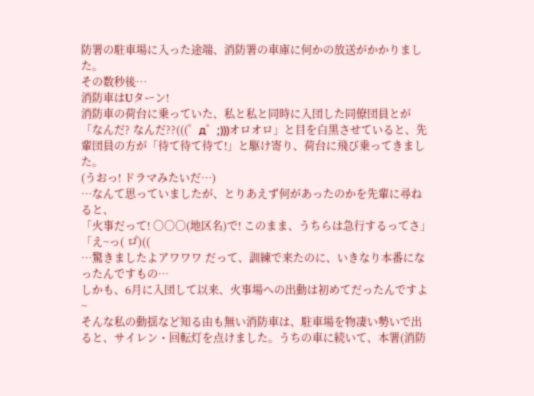防署の駐車場に入った途端、消防署の車庫に何かの放送がかかりました。
その数秒後…
消防車はUターン!
消防車の荷台に乗っていた、私と私と同時に入団した同僚団員とが「なんだ? なんだ??(((゜д゜;)))オロオロ」と目を白黒させていると、先輩団員の方が「待て待て待て!」と駆け寄り、荷台に飛び乗ってきました。
(うおっ! ドラマみたいだ…)
…なんて思っていましたが、とりあえず何があったのかを先輩に尋ねると、
「火事だって! ○○○(地区名)で! このまま、うちらは急行するってさ」
「え~っ( ロ゚)((
…驚きましたよアワワワ だって、訓練で来たのに、いきなり本番になったんですもの…
しかも、6月に入団して以来、火事場への出動は初めてだったんですよ~
そんな私の動揺など知る由も無い消防車は、駐車場を物凄い勢いで出ると、サイレン・回転灯を点けました。うちの車に続いて、本署(消防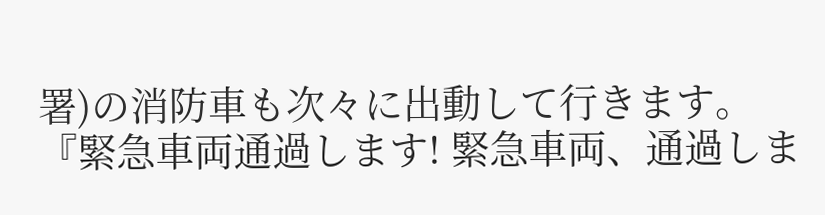署)の消防車も次々に出動して行きます。
『緊急車両通過します! 緊急車両、通過しま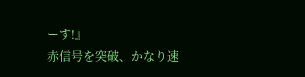ーす!』
赤信号を突破、かなり速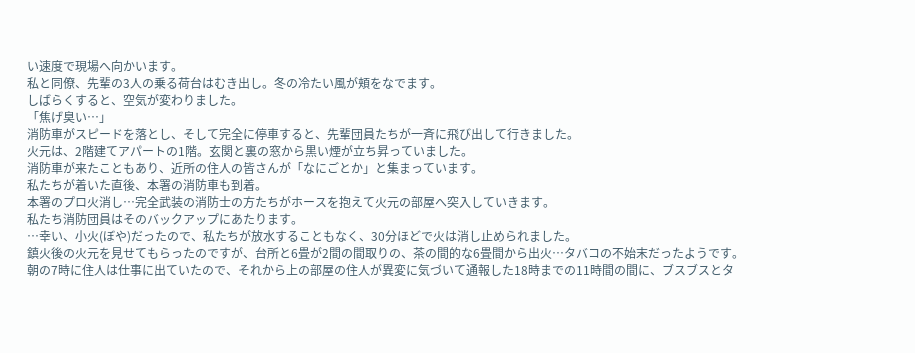い速度で現場へ向かいます。
私と同僚、先輩の3人の乗る荷台はむき出し。冬の冷たい風が頬をなでます。
しばらくすると、空気が変わりました。
「焦げ臭い…」
消防車がスピードを落とし、そして完全に停車すると、先輩団員たちが一斉に飛び出して行きました。
火元は、2階建てアパートの1階。玄関と裏の窓から黒い煙が立ち昇っていました。
消防車が来たこともあり、近所の住人の皆さんが「なにごとか」と集まっています。
私たちが着いた直後、本署の消防車も到着。
本署のプロ火消し…完全武装の消防士の方たちがホースを抱えて火元の部屋へ突入していきます。
私たち消防団員はそのバックアップにあたります。
…幸い、小火(ぼや)だったので、私たちが放水することもなく、30分ほどで火は消し止められました。
鎮火後の火元を見せてもらったのですが、台所と6畳が2間の間取りの、茶の間的な6畳間から出火…タバコの不始末だったようです。
朝の7時に住人は仕事に出ていたので、それから上の部屋の住人が異変に気づいて通報した18時までの11時間の間に、ブスブスとタ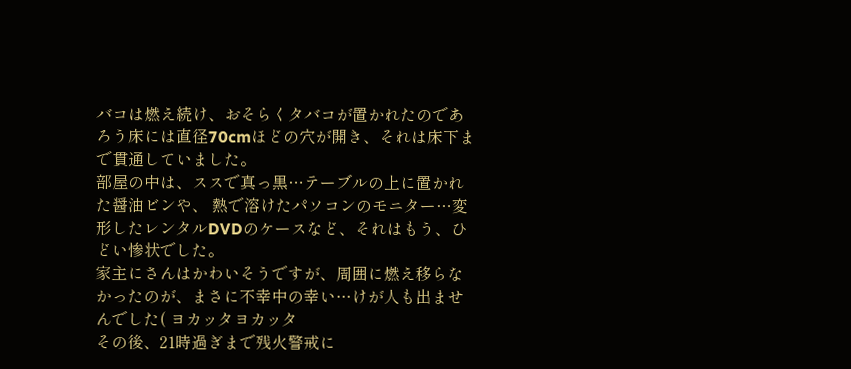バコは燃え続け、おそらくタバコが置かれたのであろう床には直径70cmほどの穴が開き、それは床下まで貫通していました。
部屋の中は、ススで真っ黒…テーブルの上に置かれた醤油ビンや、 熱で溶けたパソコンのモニター…変形したレンタルDVDのケースなど、それはもう、ひどい惨状でした。
家主にさんはかわいそうですが、周囲に燃え移らなかったのが、まさに不幸中の幸い…けが人も出ませんでした( ヨカッタヨカッタ
その後、21時過ぎまで残火警戒に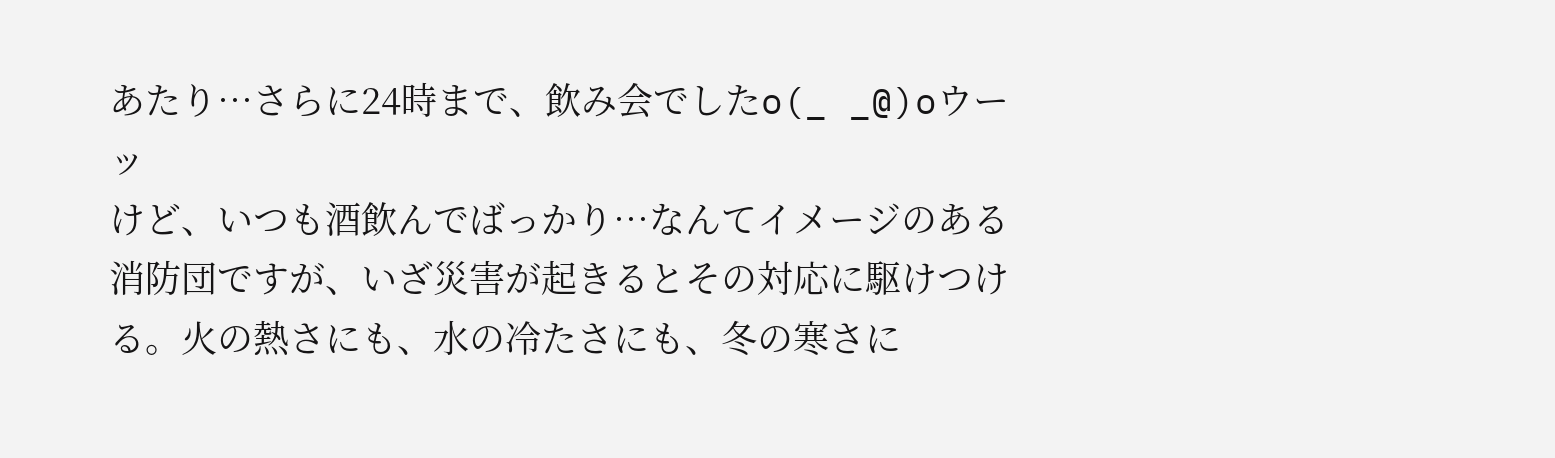あたり…さらに24時まで、飲み会でしたo(_ _@)oウーッ
けど、いつも酒飲んでばっかり…なんてイメージのある消防団ですが、いざ災害が起きるとその対応に駆けつける。火の熱さにも、水の冷たさにも、冬の寒さに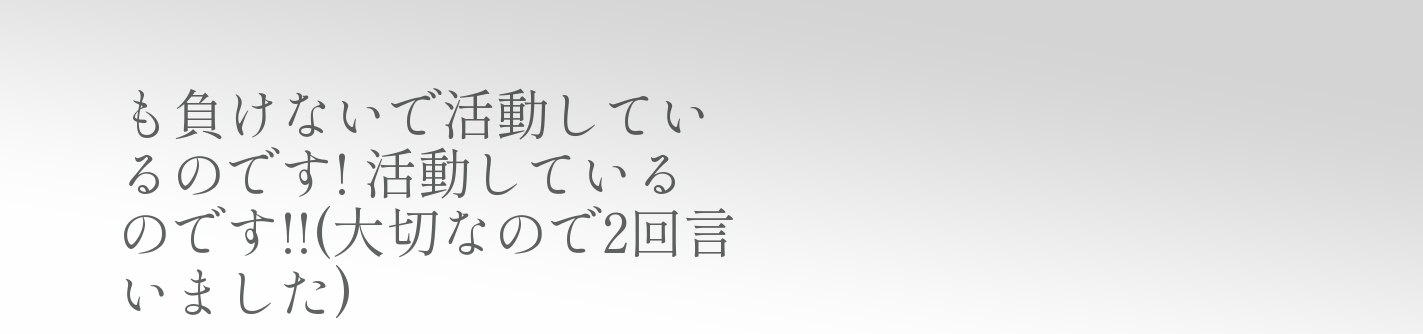も負けないで活動しているのです! 活動しているのです!!(大切なので2回言いました)